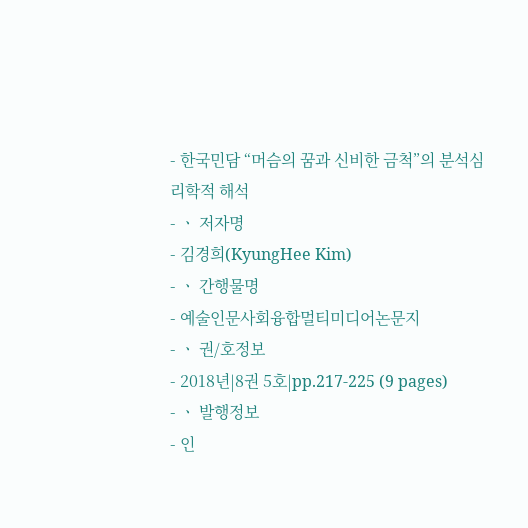- 한국민담 “머슴의 꿈과 신비한 금척”의 분석심리학적 해석
- ㆍ 저자명
- 김경희(KyungHee Kim)
- ㆍ 간행물명
- 예술인문사회융합멀티미디어논문지
- ㆍ 권/호정보
- 2018년|8권 5호|pp.217-225 (9 pages)
- ㆍ 발행정보
- 인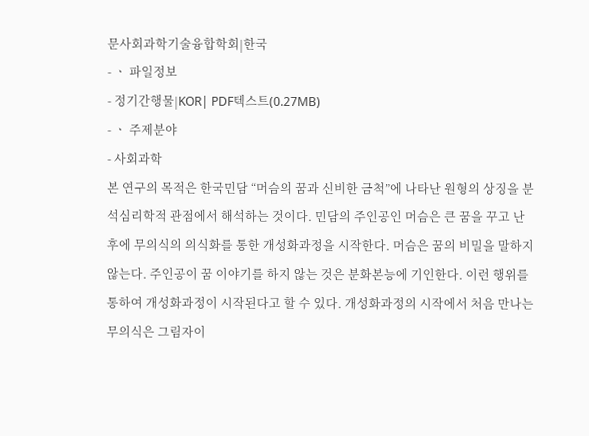문사회과학기술융합학회|한국
- ㆍ 파일정보
- 정기간행물|KOR| PDF텍스트(0.27MB)
- ㆍ 주제분야
- 사회과학
본 연구의 목적은 한국민담 “머슴의 꿈과 신비한 금척”에 나타난 원형의 상징을 분석심리학적 관점에서 해석하는 것이다. 민담의 주인공인 머슴은 큰 꿈을 꾸고 난 후에 무의식의 의식화를 통한 개성화과정을 시작한다. 머슴은 꿈의 비밀을 말하지 않는다. 주인공이 꿈 이야기를 하지 않는 것은 분화본능에 기인한다. 이런 행위를 통하여 개성화과정이 시작된다고 할 수 있다. 개성화과정의 시작에서 처음 만나는 무의식은 그림자이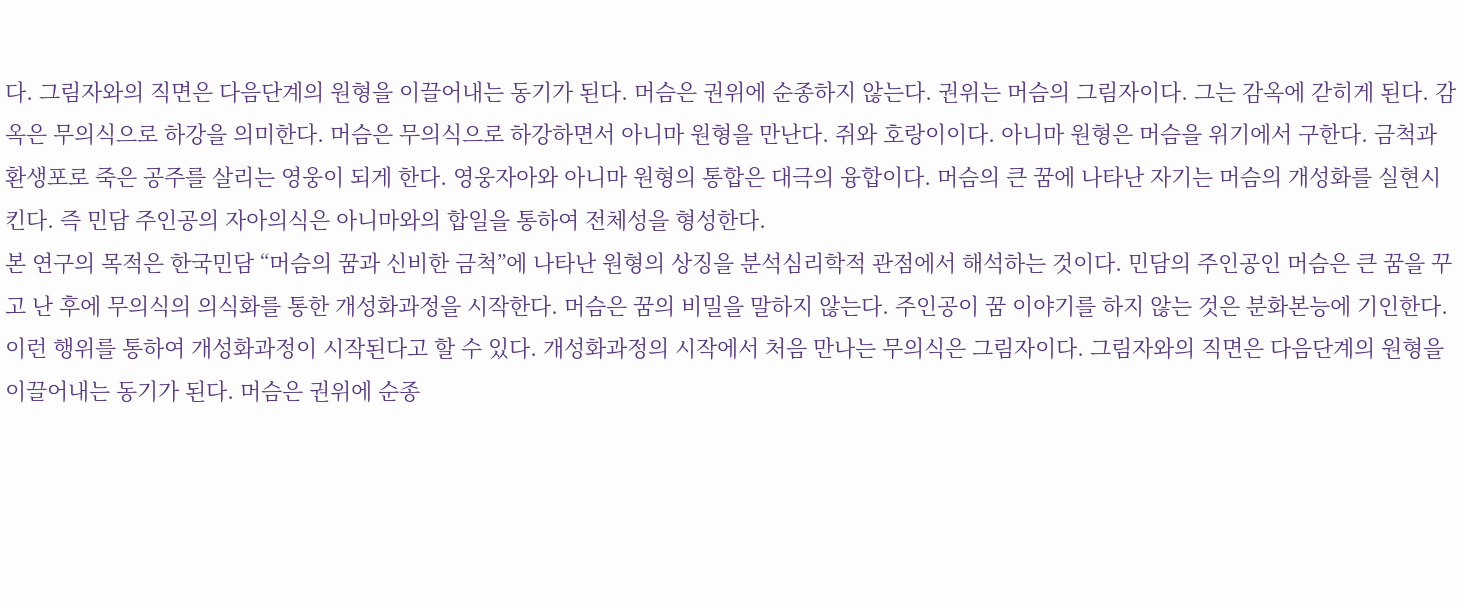다. 그림자와의 직면은 다음단계의 원형을 이끌어내는 동기가 된다. 머슴은 권위에 순종하지 않는다. 권위는 머슴의 그림자이다. 그는 감옥에 갇히게 된다. 감옥은 무의식으로 하강을 의미한다. 머슴은 무의식으로 하강하면서 아니마 원형을 만난다. 쥐와 호랑이이다. 아니마 원형은 머슴을 위기에서 구한다. 금척과 환생포로 죽은 공주를 살리는 영웅이 되게 한다. 영웅자아와 아니마 원형의 통합은 대극의 융합이다. 머슴의 큰 꿈에 나타난 자기는 머슴의 개성화를 실현시 킨다. 즉 민담 주인공의 자아의식은 아니마와의 합일을 통하여 전체성을 형성한다.
본 연구의 목적은 한국민담 “머슴의 꿈과 신비한 금척”에 나타난 원형의 상징을 분석심리학적 관점에서 해석하는 것이다. 민담의 주인공인 머슴은 큰 꿈을 꾸고 난 후에 무의식의 의식화를 통한 개성화과정을 시작한다. 머슴은 꿈의 비밀을 말하지 않는다. 주인공이 꿈 이야기를 하지 않는 것은 분화본능에 기인한다. 이런 행위를 통하여 개성화과정이 시작된다고 할 수 있다. 개성화과정의 시작에서 처음 만나는 무의식은 그림자이다. 그림자와의 직면은 다음단계의 원형을 이끌어내는 동기가 된다. 머슴은 권위에 순종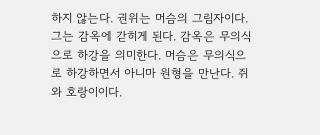하지 않는다. 권위는 머슴의 그림자이다. 그는 감옥에 갇히게 된다. 감옥은 무의식으로 하강을 의미한다. 머슴은 무의식으로 하강하면서 아니마 원형을 만난다. 쥐와 호랑이이다.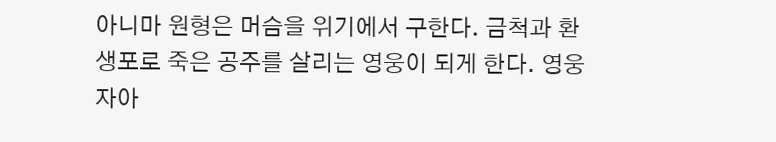아니마 원형은 머슴을 위기에서 구한다. 금척과 환생포로 죽은 공주를 살리는 영웅이 되게 한다. 영웅자아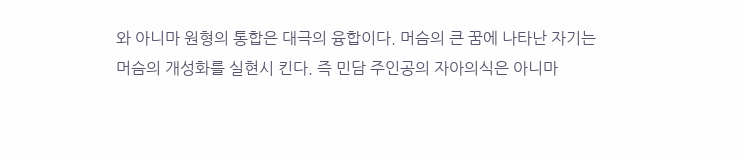와 아니마 원형의 통합은 대극의 융합이다. 머슴의 큰 꿈에 나타난 자기는 머슴의 개성화를 실현시 킨다. 즉 민담 주인공의 자아의식은 아니마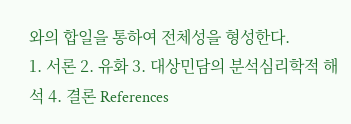와의 합일을 통하여 전체성을 형성한다.
1. 서론 2. 유화 3. 대상민담의 분석심리학적 해석 4. 결론 References